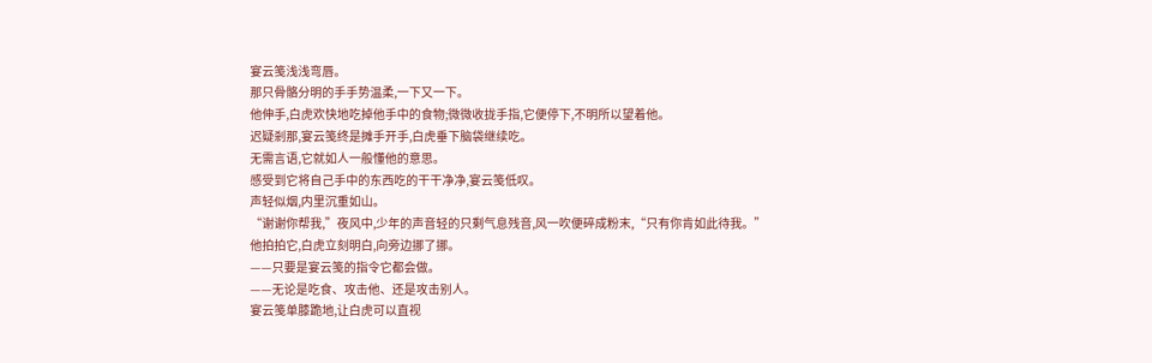宴云笺浅浅弯唇。
那只骨骼分明的手手势温柔,一下又一下。
他伸手,白虎欢快地吃掉他手中的食物;微微收拢手指,它便停下,不明所以望着他。
迟疑剎那,宴云笺终是摊手开手,白虎垂下脑袋继续吃。
无需言语,它就如人一般懂他的意思。
感受到它将自己手中的东西吃的干干净净,宴云笺低叹。
声轻似烟,内里沉重如山。
“谢谢你帮我,”夜风中,少年的声音轻的只剩气息残音,风一吹便碎成粉末,“只有你肯如此待我。”
他拍拍它,白虎立刻明白,向旁边挪了挪。
——只要是宴云笺的指令它都会做。
——无论是吃食、攻击他、还是攻击别人。
宴云笺单膝跪地,让白虎可以直视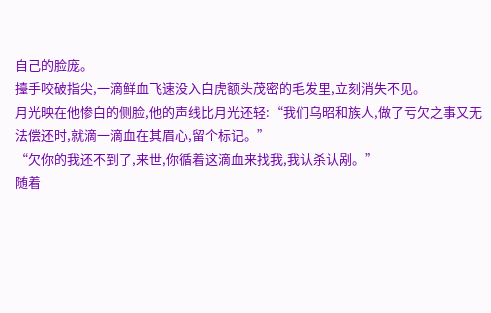自己的脸庞。
擡手咬破指尖,一滴鲜血飞速没入白虎额头茂密的毛发里,立刻消失不见。
月光映在他惨白的侧脸,他的声线比月光还轻:“我们乌昭和族人,做了亏欠之事又无法偿还时,就滴一滴血在其眉心,留个标记。”
“欠你的我还不到了,来世,你循着这滴血来找我,我认杀认剐。”
随着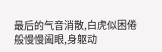最后的气音消散,白虎似困倦般慢慢阖眼,身躯动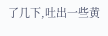了几下,吐出一些黄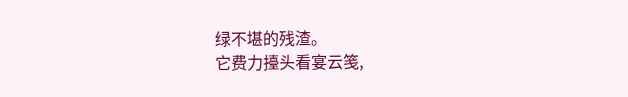绿不堪的残渣。
它费力擡头看宴云笺,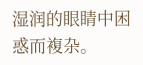湿润的眼睛中困惑而複杂。